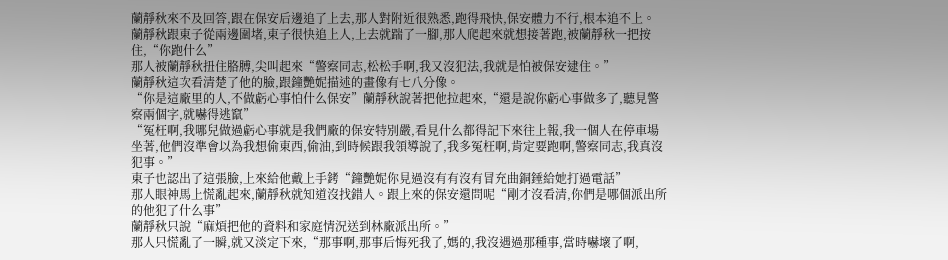蘭靜秋來不及回答,跟在保安后邊追了上去,那人對附近很熟悉,跑得飛快,保安體力不行,根本追不上。
蘭靜秋跟東子從兩邊圍堵,東子很快追上人,上去就踹了一腳,那人爬起來就想接著跑,被蘭靜秋一把按住,“你跑什么”
那人被蘭靜秋扭住胳膊,尖叫起來“警察同志,松松手啊,我又沒犯法,我就是怕被保安逮住。”
蘭靜秋這次看清楚了他的臉,跟鐘艷妮描述的畫像有七八分像。
“你是這廠里的人,不做虧心事怕什么保安”蘭靜秋說著把他拉起來,“還是說你虧心事做多了,聽見警察兩個字,就嚇得逃竄”
“冤枉啊,我哪兒做過虧心事就是我們廠的保安特別嚴,看見什么都得記下來往上報,我一個人在停車場坐著,他們沒準會以為我想偷東西,偷油,到時候跟我領導說了,我多冤枉啊,肯定要跑啊,警察同志,我真沒犯事。”
東子也認出了這張臉,上來給他戴上手銬“鐘艷妮你見過沒有有沒有冒充曲銅錘給她打過電話”
那人眼神馬上慌亂起來,蘭靜秋就知道沒找錯人。跟上來的保安還問呢“剛才沒看清,你們是哪個派出所的他犯了什么事”
蘭靜秋只說“麻煩把他的資料和家庭情況送到林廠派出所。”
那人只慌亂了一瞬,就又淡定下來,“那事啊,那事后悔死我了,媽的,我沒遇過那種事,當時嚇壞了啊,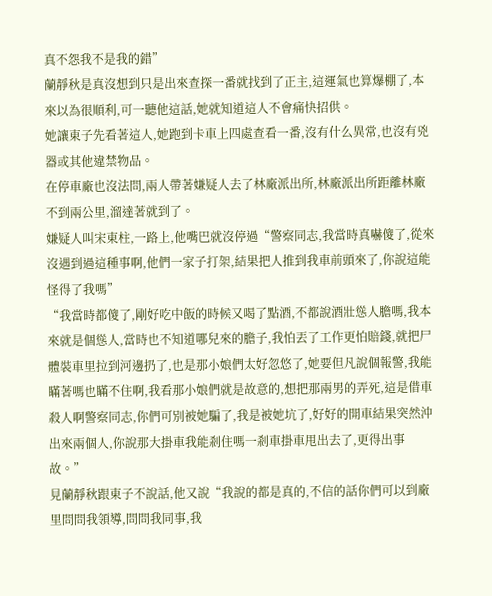真不怨我不是我的錯”
蘭靜秋是真沒想到只是出來查探一番就找到了正主,這運氣也算爆棚了,本來以為很順利,可一聽他這話,她就知道這人不會痛快招供。
她讓東子先看著這人,她跑到卡車上四處查看一番,沒有什么異常,也沒有兇器或其他違禁物品。
在停車廠也沒法問,兩人帶著嫌疑人去了林廠派出所,林廠派出所距離林廠不到兩公里,溜達著就到了。
嫌疑人叫宋東柱,一路上,他嘴巴就沒停過“警察同志,我當時真嚇傻了,從來沒遇到過這種事啊,他們一家子打架,結果把人推到我車前頭來了,你說這能怪得了我嗎”
“我當時都傻了,剛好吃中飯的時候又喝了點酒,不都說酒壯慫人膽嗎,我本來就是個慫人,當時也不知道哪兒來的膽子,我怕丟了工作更怕賠錢,就把尸體裝車里拉到河邊扔了,也是那小娘們太好忽悠了,她要但凡說個報警,我能瞞著嗎也瞞不住啊,我看那小娘們就是故意的,想把那兩男的弄死,這是借車殺人啊警察同志,你們可別被她騙了,我是被她坑了,好好的開車結果突然沖出來兩個人,你說那大掛車我能剎住嗎一剎車掛車甩出去了,更得出事故。”
見蘭靜秋跟東子不說話,他又說“我說的都是真的,不信的話你們可以到廠里問問我領導,問問我同事,我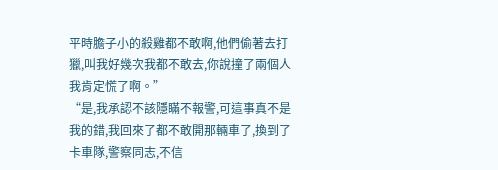平時膽子小的殺雞都不敢啊,他們偷著去打獵,叫我好幾次我都不敢去,你說撞了兩個人我肯定慌了啊。”
“是,我承認不該隱瞞不報警,可這事真不是我的錯,我回來了都不敢開那輛車了,換到了卡車隊,警察同志,不信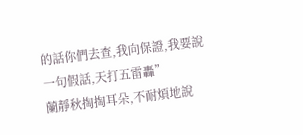的話你們去查,我向保證,我要說一句假話,天打五雷轟”
蘭靜秋掏掏耳朵,不耐煩地說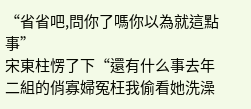“省省吧,問你了嗎你以為就這點事”
宋東柱愣了下“還有什么事去年二組的俏寡婦冤枉我偷看她洗澡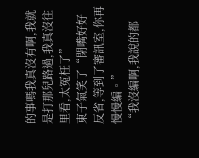的事嗎我真沒有啊,我就是打那兒路過,我真沒往里看,太冤枉了”
東子氣笑了“閉嘴好好反省,等到了審訊室,你再慢慢編。”
“我沒編啊,我說的都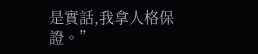是實話,我拿人格保證。”